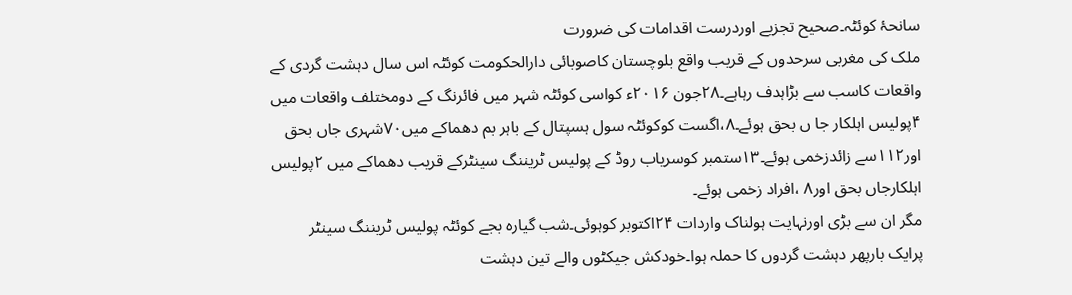سانحۂ کوئٹہ۔صحیح تجزیے اوردرست اقدامات کی ضرورت
ملک کی مغربی سرحدوں کے قریب واقع بلوچستان کاصوبائی دارالحکومت کوئٹہ اس سال دہشت گردی کے واقعات کاسب سے بڑاہدف رہاہے۔۲۸جون ۲۰۱۶ء کواسی کوئٹہ شہر میں فائرنگ کے دومختلف واقعات میں ۴پولیس اہلکار جا ں بحق ہوئے۔۸،اگست کوکوئٹہ سول ہسپتال کے باہر بم دھماکے میں۷۰شہری جاں بحق اور۱۱۲سے زائدزخمی ہوئے۔۱۳ستمبر کوسریاب روڈ کے پولیس ٹریننگ سینٹرکے قریب دھماکے میں ۲پولیس اہلکارجاں بحق اور۸ ،افراد زخمی ہوئے۔
مگر ان سے بڑی اورنہایت ہولناک واردات ۲۴اکتوبر کوہوئی۔شب گیارہ بجے کوئٹہ پولیس ٹریننگ سینٹر پرایک بارپھر دہشت گردوں کا حملہ ہوا۔خودکش جیکٹوں والے تین دہشت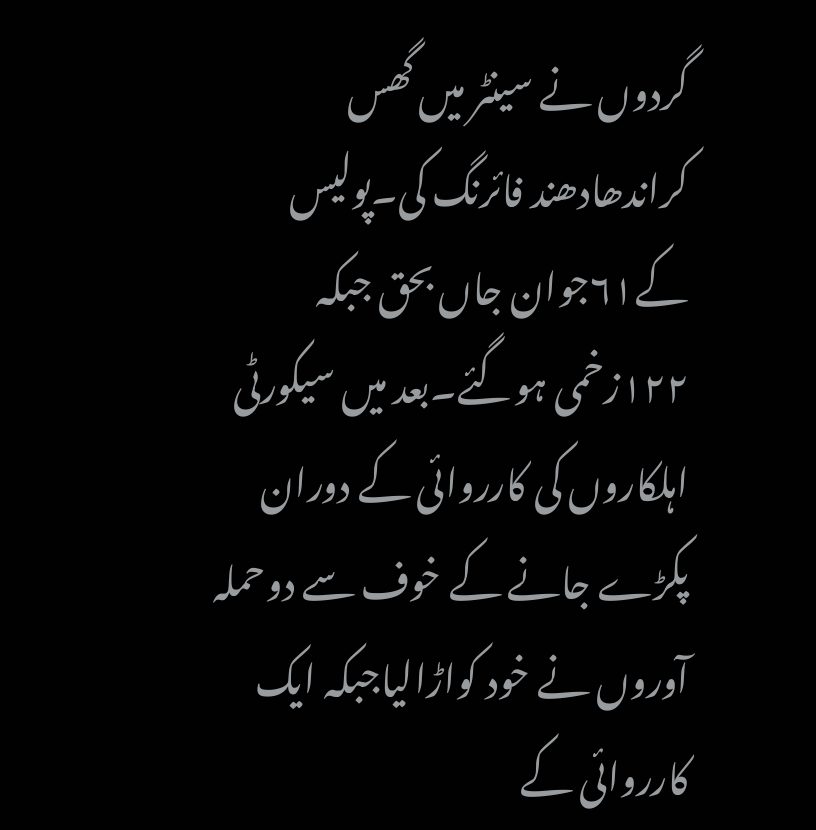گردوں نے سینٹر میں گھس کراندھادھند فائرنگ کی۔پولیس کے۶۱جوان جاں بحق جبکہ ۱۲۲زخمی ہوگئے۔بعد میں سیکورٹی اہلکاروں کی کارروائی کے دوران پکڑے جانے کے خوف سے دوحملہ آوروں نے خود کواڑالیاجبکہ ایک کارروائی کے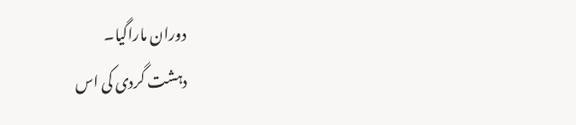دوران ماراگیا۔
دہشت گردی کی اس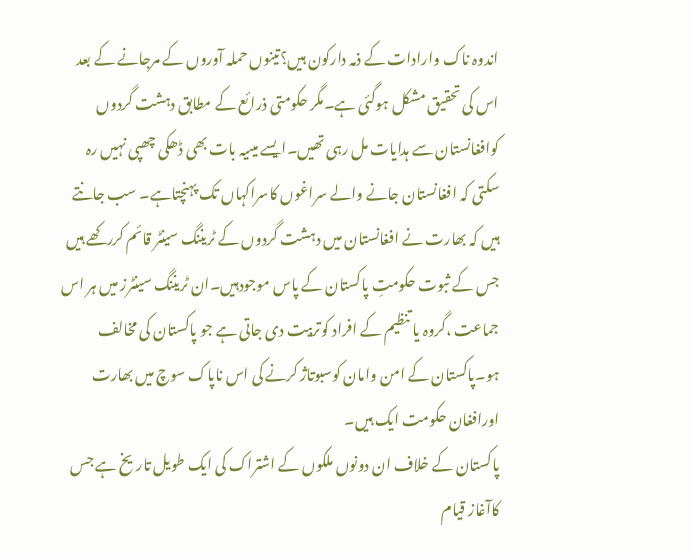اندوہ ناک وارادات کے ذمہ دارکون ہیں؟تینوں حملہ آوروں کے مرجانے کے بعد اس کی تحقیق مشکل ہوگئی ہے۔مگر حکومتی ذرائع کے مطابق دہشت گردوں کوافغانستان سے ہدایات مل رہی تھیں۔ایسے میںیہ بات بھی ڈھکی چھپی نہیں رہ سکتی کہ افغانستان جانے والے سراغوں کاسراکہاں تک پہنچتاہے۔ سب جانتے ہیں کہ بھارت نے افغانستان میں دہشت گردوں کے ٹریننگ سینٹر قائم کررکھے ہیں جس کے ثبوت حکومتِ پاکستان کے پاس موجودہیں۔ان ٹریننگ سینٹرز میں ہر اس جماعت ،گروہ یا تنظیم کے افراد کوتربیت دی جاتی ہے جو پاکستان کی مخالف ہو۔پاکستان کے امن وامان کوسبوتاژ کرنے کی اس ناپاک سوچ میں بھارت اورافغان حکومت ایک ہیں۔
پاکستان کے خلاف ان دونوں ملکوں کے اشتراک کی ایک طویل تاریخ ہے جس کاآغاز قیام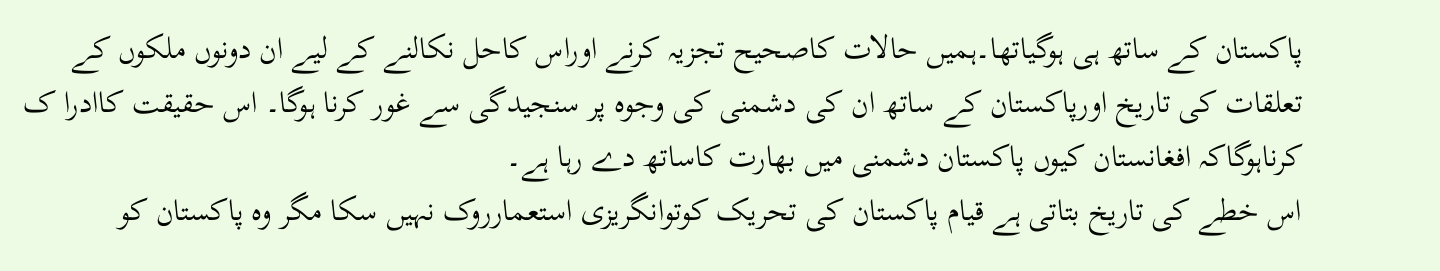پاکستان کے ساتھ ہی ہوگیاتھا۔ہمیں حالات کاصحیح تجزیہ کرنے اوراس کاحل نکالنے کے لیے ان دونوں ملکوں کے تعلقات کی تاریخ اورپاکستان کے ساتھ ان کی دشمنی کی وجوہ پر سنجیدگی سے غور کرنا ہوگا۔ اس حقیقت کاادرا ک کرناہوگاکہ افغانستان کیوں پاکستان دشمنی میں بھارت کاساتھ دے رہا ہے۔
اس خطے کی تاریخ بتاتی ہے قیام پاکستان کی تحریک کوتوانگریزی استعمارروک نہیں سکا مگر وہ پاکستان کو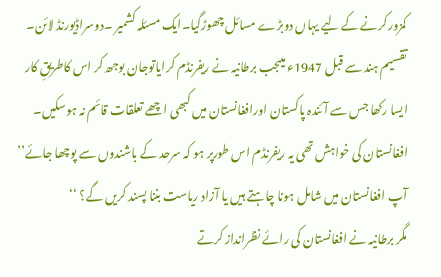کمزور کرنے کے لیے یہاں دوبڑے مسائل چھوڑگیا۔ایک مسئلہ کشمیر ۔دوسراڈیورنڈ لائن۔
تقسیم ہند سے قبل 1947ء میںجب برطانیہ نے ریفرنڈم کرایاتوجان بوجھ کر اس کاطریقِ کار ایسا رکھا جس سے آئندہ پاکستان اورافغانستان میں کبھی اچھے تعلقات قائم نہ ہوسکیں۔ افغانستان کی خواہش تھی یہ ریفرنڈم اس طورپر ہو کہ سرحد کے باشندوں سے پوچھا جائے’’ آپ افغانستان میں شامل ہونا چاہتے ہیں یا آزاد ریاست بننا پسند کریں گے؟ ‘‘
مگر برطانیہ نے افغانستان کی رائے نظرانداز کرتے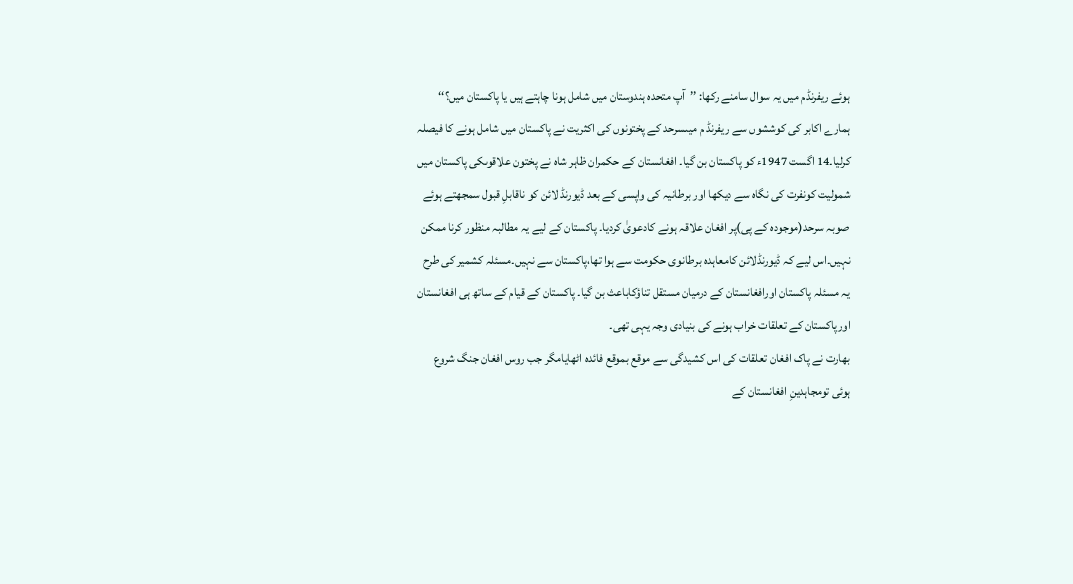ہوئے ریفرنڈم میں یہ سوال سامنے رکھا: ’’آپ متحدہ ہندوستان میں شامل ہونا چاہتے ہیں یا پاکستان میں؟‘‘
ہمارے اکابر کی کوششوں سے ریفرنڈ م میںسرحد کے پختونوں کی اکثریت نے پاکستان میں شامل ہونے کا فیصلہ کرلیا۔14 اگست 1947ء کو پاکستان بن گیا۔ افغانستان کے حکمران ظاہر شاہ نے پختون علاقوںکی پاکستان میں شمولیت کونفرت کی نگاہ سے دیکھا اور برطانیہ کی واپسی کے بعد ڈیورنڈ لائن کو ناقابلِ قبول سمجھتے ہوئے صوبہ سرحد(موجودہ کے پی)پر افغان علاقہ ہونے کادعویٰ کردیا۔ پاکستان کے لیے یہ مطالبہ منظور کرنا ممکن نہیں۔اس لیے کہ ڈیورنڈلائن کامعاہدہ برطانوی حکومت سے ہوا تھا،پاکستان سے نہیں۔مسئلہ کشمیر کی طرح یہ مسئلہ پاکستان اورافغانستان کے درمیان مستقل تناؤکاباعث بن گیا۔ پاکستان کے قیام کے ساتھ ہی افغانستان اورپاکستان کے تعلقات خراب ہونے کی بنیادی وجہ یہی تھی۔
بھارت نے پاک افغان تعلقات کی اس کشیدگی سے موقع بموقع فائدہ اٹھایامگر جب روس افغان جنگ شروع ہوئی تومجاہدینِ افغانستان کے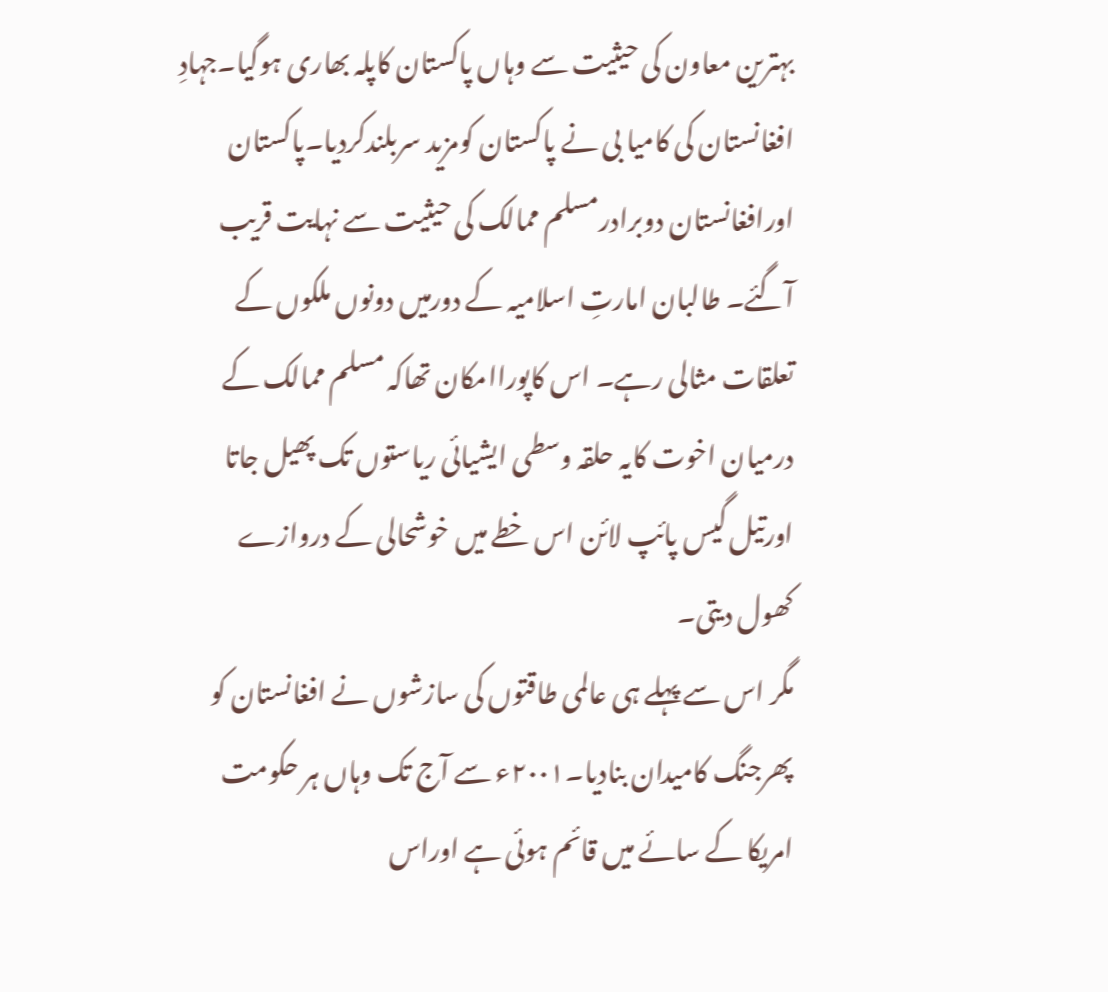بہترین معاون کی حیثیت سے وہاں پاکستان کاپلہ بھاری ہوگیا۔جہادِ افغانستان کی کامیا بی نے پاکستان کومزید سربلندکردیا۔پاکستان اورافغانستان دوبرادرمسلم ممالک کی حیثیت سے نہایت قریب آگئے۔ طالبان امارتِ اسلامیہ کے دورمیں دونوں ملکوں کے تعلقات مثالی رہے۔ اس کاپوراامکان تھاکہ مسلم ممالک کے درمیان اخوت کایہ حلقہ وسطی ایشیائی ریاستوں تک پھیل جاتا اورتیل گیس پائپ لائن اس خطے میں خوشحالی کے دروازے کھول دیتی۔
مگر اس سے پہلے ہی عالمی طاقتوں کی سازشوں نے افغانستان کو پھرجنگ کامیدان بنادیا۔۲۰۰۱ء سے آج تک وہاں ہر حکومت امریکا کے سائے میں قائم ہوئی ہے اوراس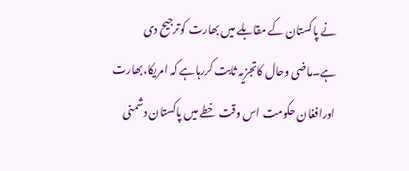نے پاکستان کے مقابلے میں بھارت کوترجیح دی ہے۔ماضی وحال کاتجزیہ ثابت کررہاہے کہ امریکا،بھارت اورافغان حکومت اس وقت خطے میں پاکستان دشمنی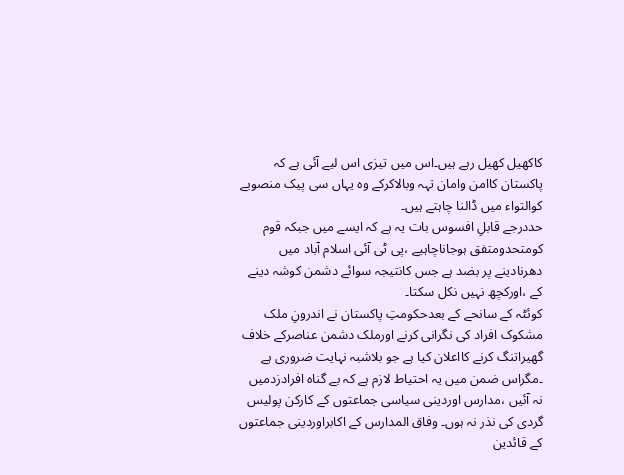کاکھیل کھیل رہے ہیں۔اس میں تیزی اس لیے آئی ہے کہ پاکستان کاامن وامان تہہ وبالاکرکے وہ یہاں سی پیک منصوبے کوالتواء میں ڈالنا چاہتے ہیں۔
حددرجے قابلِ افسوس بات یہ ہے کہ ایسے میں جبکہ قوم کومتحدومتفق ہوجاناچاہیے ،پی ٹی آئی اسلام آباد میں دھرنادینے پر بضد ہے جس کانتیجہ سوائے دشمن کوشہ دینے کے ،اورکچھ نہیں نکل سکتا۔
کوئٹہ کے سانحے کے بعدحکومتِ پاکستان نے اندرونِ ملک مشکوک افراد کی نگرانی کرنے اورملک دشمن عناصرکے خلاف گھیراتنگ کرنے کااعلان کیا ہے جو بلاشبہ نہایت ضروری ہے ۔مگراس ضمن میں یہ احتیاط لازم ہے کہ بے گناہ افرادزدمیں نہ آئیں ،مدارس اوردینی سیاسی جماعتوں کے کارکن پولیس گردی کی نذر نہ ہوں۔ وفاق المدارس کے اکابراوردینی جماعتوں کے قائدین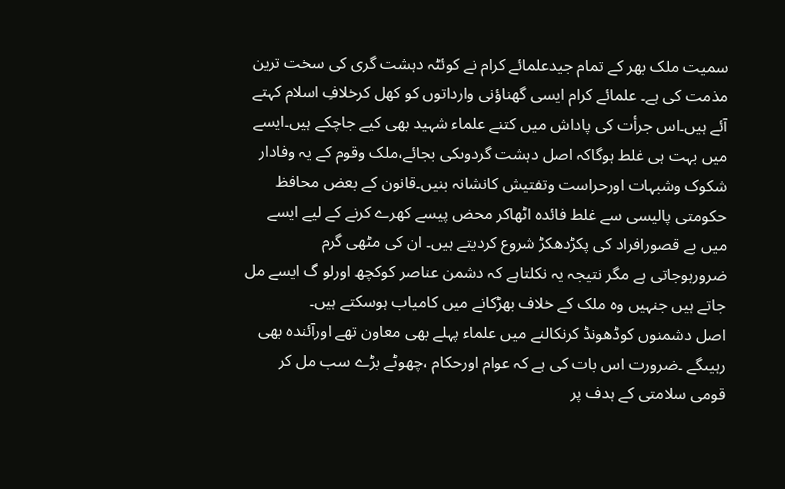سمیت ملک بھر کے تمام جیدعلمائے کرام نے کوئٹہ دہشت گری کی سخت ترین مذمت کی ہے۔ علمائے کرام ایسی گھناؤنی وارداتوں کو کھل کرخلافِ اسلام کہتے آئے ہیں۔اس جرأت کی پاداش میں کتنے علماء شہید بھی کیے جاچکے ہیں۔ایسے میں بہت ہی غلط ہوگاکہ اصل دہشت گردوںکی بجائے،ملک وقوم کے یہ وفادار شکوک وشبہات اورحراست وتفتیش کانشانہ بنیں۔قانون کے بعض محافظ حکومتی پالیسی سے غلط فائدہ اٹھاکر محض پیسے کھرے کرنے کے لیے ایسے میں بے قصورافراد کی پکڑدھکڑ شروع کردیتے ہیں۔ ان کی مٹھی گرم ضرورہوجاتی ہے مگر نتیجہ یہ نکلتاہے کہ دشمن عناصر کوکچھ اورلو گ ایسے مل جاتے ہیں جنہیں وہ ملک کے خلاف بھڑکانے میں کامیاب ہوسکتے ہیں۔
اصل دشمنوں کوڈھونڈ کرنکالنے میں علماء پہلے بھی معاون تھے اورآئندہ بھی رہیںگے ۔ضرورت اس بات کی ہے کہ عوام اورحکام ،چھوٹے بڑے سب مل کر قومی سلامتی کے ہدف پر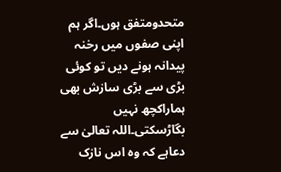متحدومتفق ہوں۔اگر ہم اپنی صفوں میں رخنہ پیدانہ ہونے دیں تو کوئی بڑی سے بڑی سازش بھی ہماراکچھ نہیں بگاڑسکتی۔اللہ تعالیٰ سے دعاہے کہ وہ اس نازک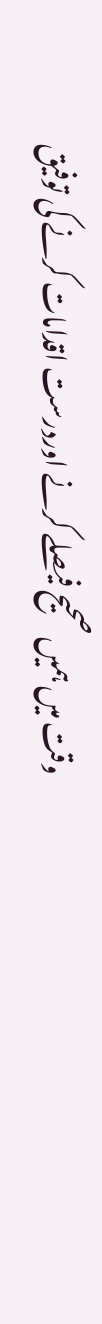وقت میں ہمیں صحیح فیصلے کرنے اوردرست اقدامات کرنے کی توفیق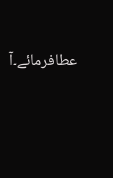عطافرمائے۔آ